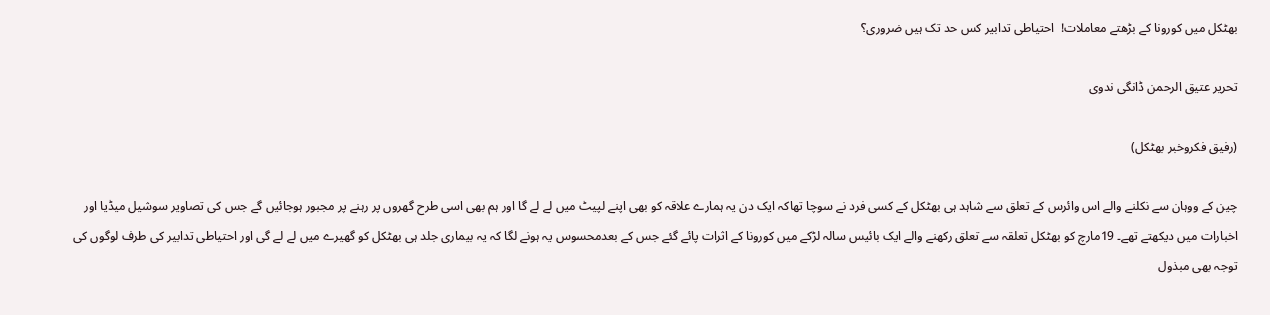بھٹکل میں کورونا کے بڑھتے معاملات!  احتیاطی تدابیر کس حد تک ہیں ضروری؟

تحریر عتیق الرحمن ڈانگی ندوی

(رفیق فکروخبر بھٹکل)

چین کے ووہان سے نکلنے والے اس وائرس کے تعلق سے شاہد ہی بھٹکل کے کسی فرد نے سوچا تھاکہ ایک دن یہ ہمارے علاقہ کو بھی اپنے لپیٹ میں لے لے گا اور ہم بھی اسی طرح گھروں پر رہنے پر مجبور ہوجائیں گے جس کی تصاویر سوشیل میڈیا اور اخبارات میں دیکھتے تھے۔ 19مارچ کو بھٹکل تعلقہ سے تعلق رکھنے والے ایک بائیس سالہ لڑکے میں کورونا کے اثرات پائے گئے جس کے بعدمحسوس یہ ہونے لگا کہ یہ بیماری جلد ہی بھٹکل کو گھیرے میں لے لے گی اور احتیاطی تدابیر کی طرف لوگوں کی توجہ بھی مبذول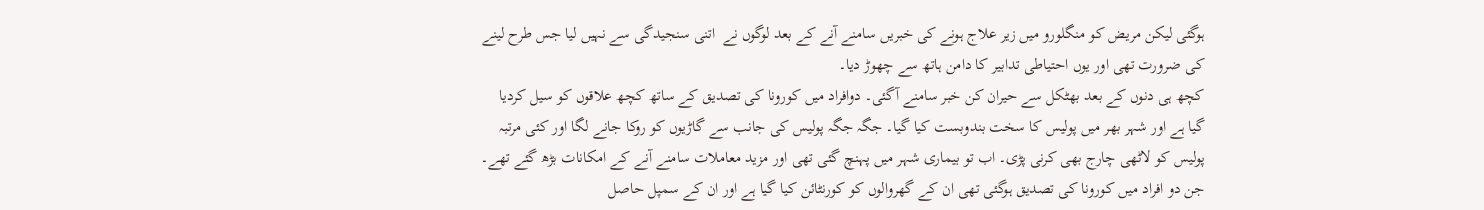ہوگئی لیکن مریض کو منگلورو میں زیر علاج ہونے کی خبریں سامنے آنے کے بعد لوگوں نے  اتنی سنجیدگی سے نہیں لیا جس طرح لینے کی ضرورت تھی اور یوں احتیاطی تدابیر کا دامن ہاتھ سے چھوڑ دیا۔
کچھ ہی دنوں کے بعد بھٹکل سے حیران کن خبر سامنے آگئی۔ دوافراد میں کورونا کی تصدیق کے ساتھ کچھ علاقوں کو سیل کردیا گیا ہے اور شہر بھر میں پولیس کا سخت بندوبست کیا گیا۔ جگہ جگہ پولیس کی جانب سے گاڑیوں کو روکا جانے لگا اور کئی مرتبہ پولیس کو لاٹھی چارج بھی کرنی پڑی۔ اب تو بیماری شہر میں پہنچ گئی تھی اور مزید معاملات سامنے آنے کے امکانات بڑھ گئے تھے۔ جن دو افراد میں کورونا کی تصدیق ہوگئی تھی ان کے گھروالوں کو کورنٹائن کیا گیا ہے اور ان کے سمپل حاصل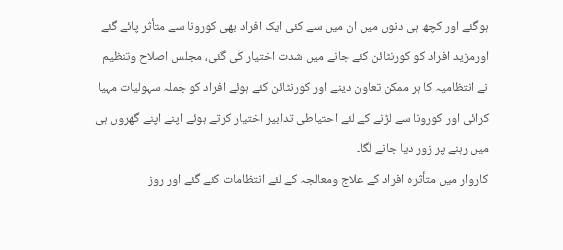ہوگئے اور کچھ ہی دنوں میں ان میں سے کئی ایک افراد بھی کورونا سے متأثر پائے گئے اورمزید افراد کو کورنٹائن کئے جانے میں شدت اختیار کی گئی، مجلس اصلاح وتنظیم نے انتظامیہ کا ہر ممکن تعاون دینے اور کورنٹائن کئے ہوئے افراد کو جملہ سہولیات مہیا کرائی اور کورونا سے لڑنے کے لئے احتیاطی تدابیر اختیار کرتے ہوئے اپنے اپنے گھروں ہی میں رہنے پر زور دیا جانے لگا۔
کاروار میں متأثرہ افراد کے علاج ومعالجہ کے لئے انتظامات کئے گئے اور روز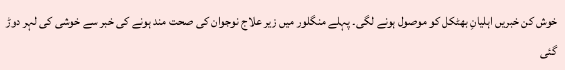خوش کن خبریں اہلیانِ بھٹکل کو موصول ہونے لگی۔ پہلے منگلور میں زیر علاج نوجوان کی صحت مند ہونے کی خبر سے خوشی کی لہر دوڑ گئی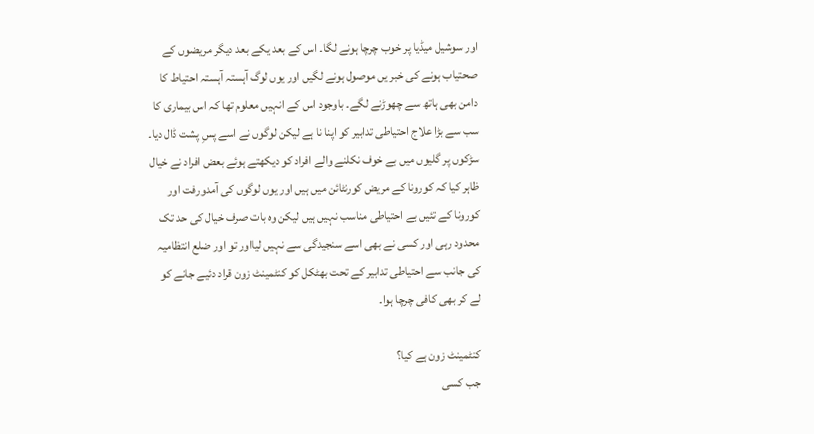اور سوشیل میڈیا پر خوب چرچا ہونے لگا۔ اس کے بعد یکے بعد دیگر مریضوں کے صحتیاب ہونے کی خبر یں موصول ہونے لگیں اور یوں لوگ آہستہ آہستہ احتیاط کا دامن بھی ہاتھ سے چھوڑنے لگے۔ باوجود اس کے انہیں معلوم تھا کہ اس بیماری کا سب سے بڑا علاج احتیاطی تدابیر کو اپنا نا ہے لیکن لوگوں نے اسے پسِ پشت ڈال دیا۔ سڑکوں پر گلیوں میں بے خوف نکلنے والے افراد کو دیکھتے ہوئے بعض افراد نے خیال ظاہر کیا کہ کورونا کے مریض کورنٹائن میں ہیں اور یوں لوگوں کی آمدورفت اور کورونا کے تئیں بے احتیاطی مناسب نہیں ہیں لیکن وہ بات صرف خیال کی حد تک محدود رہی اور کسی نے بھی اسے سنجیدگی سے نہیں لیااور تو اور ضلع انتظامیہ کی جانب سے احتیاطی تدابیر کے تحت بھٹکل کو کنٹمینٹ زون قراد دئیے جانے کو لے کر بھی کافی چرچا ہوا۔

کنٹمینٹ زون ہے کیا؟
جب کسی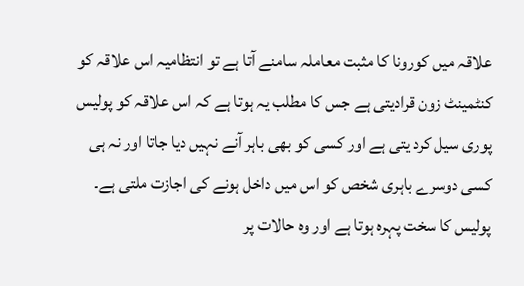علاقہ میں کورونا کا مثبت معاملہ سامنے آتا ہے تو انتظامیہ اس علاقہ کو کنٹمینٹ زون قرادیتی ہے جس کا مطلب یہ ہوتا ہے کہ اس علاقہ کو پولیس پوری سیل کرد یتی ہے اور کسی کو بھی باہر آنے نہیں دیا جاتا اور نہ ہی کسی دوسرے باہری شخص کو اس میں داخل ہونے کی اجازت ملتی ہے۔ پولیس کا سخت پہرہ ہوتا ہے اور وہ حالات پر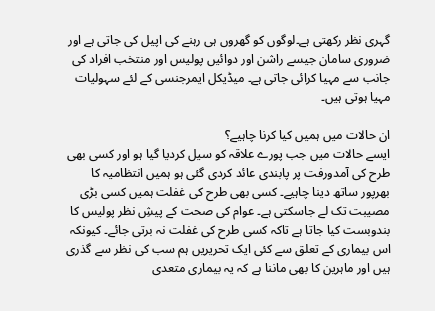گہری نظر رکھتی ہے۔لوگوں کو گھروں ہی رہنے کی اپیل کی جاتی ہے اور ضروری سامان جیسے راشن اور دوائیں پولیس اور منتخب افراد کی جانب سے مہیا کرائی جاتی ہے۔ میڈیکل ایمرجنسی کے لئے سہولیات مہیا ہوتی ہیں۔

ان حالات میں ہمیں کیا کرنا چاہیے؟
ایسے حالات میں جب پورے علاقہ کو سیل کردیا گیا ہو اور کسی بھی طرح کی آمدورفت پر پابندی عائد کردی گئی ہو ہمیں انتظامیہ کا بھرپور ساتھ دینا چاہیے۔ کسی بھی طرح کی غفلت ہمیں کسی بڑی مصیبت تک لے جاسکتی ہے۔ عوام کی صحت کے پیشِ نظر پولیس کا بندوبست کیا جاتا ہے تاکہ کسی طرح کی غفلت نہ برتی جائے۔ کیونکہ اس بیماری کے تعلق سے کئی ایک تحریریں ہم سب کی نظر سے گذری ہیں اور ماہرین کا بھی ماننا ہے کہ یہ بیماری متعدی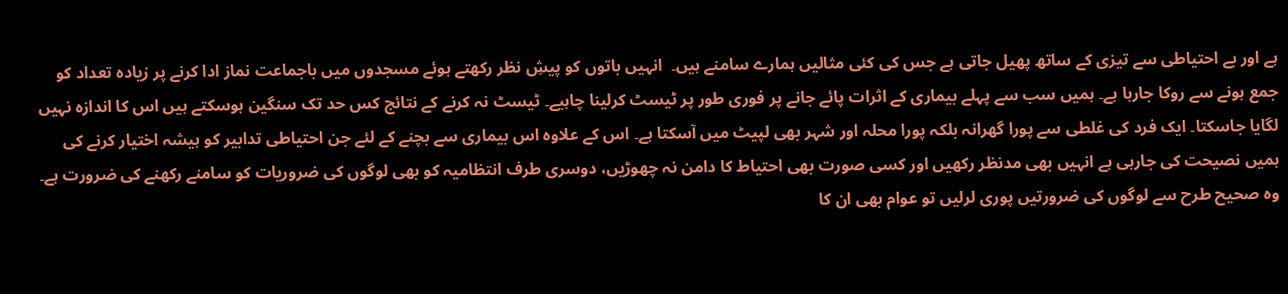ہے اور بے احتیاطی سے تیزی کے ساتھ پھیل جاتی ہے جس کی کئی مثالیں ہمارے سامنے ہیں۔  انہیں باتوں کو پیشِ نظر رکھتے ہوئے مسجدوں میں باجماعت نماز ادا کرنے پر زیادہ تعداد کو جمع ہونے سے روکا جارہا ہے۔ ہمیں سب سے پہلے بیماری کے اثرات پائے جانے پر فوری طور پر ٹیسٹ کرلینا چاہیے۔ ٹیسٹ نہ کرنے کے نتائج کس حد تک سنگین ہوسکتے ہیں اس کا اندازہ نہیں لگایا جاسکتا۔ ایک فرد کی غلطی سے پورا گھرانہ بلکہ پورا محلہ اور شہر بھی لپیٹ میں آسکتا ہے۔ اس کے علاوہ اس بیماری سے بچنے کے لئے جن احتیاطی تدابیر کو ہیشہ اختیار کرنے کی ہمیں نصیحت کی جارہی ہے انہیں بھی مدنظر رکھیں اور کسی صورت بھی احتیاط کا دامن نہ چھوڑیں، دوسری طرف انتظامیہ کو بھی لوگوں کی ضروریات کو سامنے رکھنے کی ضرورت ہے۔ وہ صحیح طرح سے لوگوں کی ضرورتیں پوری لرلیں تو عوام بھی ان کا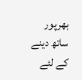بھرپور ساتھ دینے کے لئے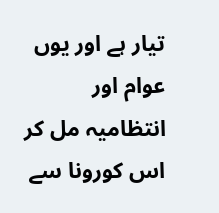تیار ہے اور یوں عوام اور انتظامیہ مل کر اس کورونا سے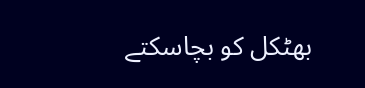بھٹکل کو بچاسکتے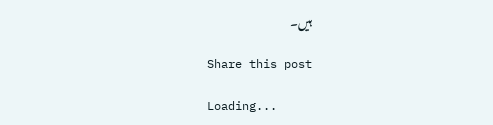ہیں۔

Share this post

Loading...